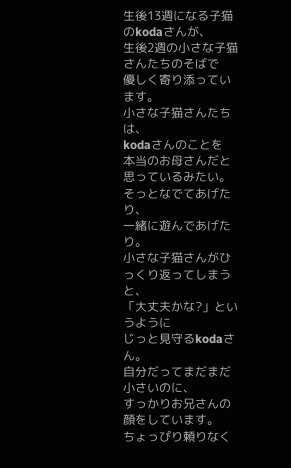生後13週になる子猫のkodaさんが、
生後2週の小さな子猫さんたちのそばで
優しく寄り添っています。
小さな子猫さんたちは、
kodaさんのことを
本当のお母さんだと思っているみたい。
そっとなでてあげたり、
一緒に遊んであげたり。
小さな子猫さんがひっくり返ってしまうと、
「大丈夫かな?」というように
じっと見守るkodaさん。
自分だってまだまだ小さいのに、
すっかりお兄さんの顔をしています。
ちょっぴり頼りなく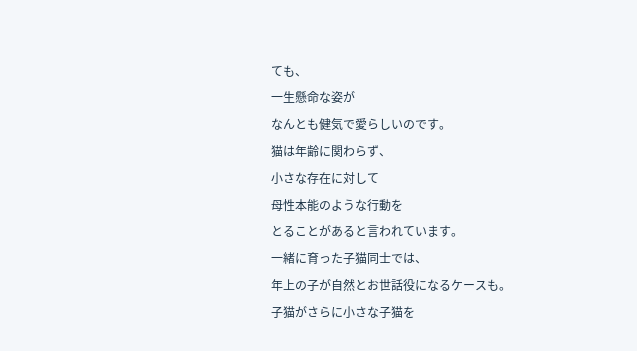ても、
一生懸命な姿が
なんとも健気で愛らしいのです。
猫は年齢に関わらず、
小さな存在に対して
母性本能のような行動を
とることがあると言われています。
一緒に育った子猫同士では、
年上の子が自然とお世話役になるケースも。
子猫がさらに小さな子猫を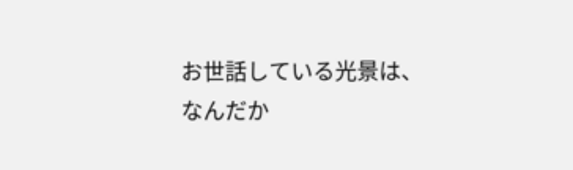お世話している光景は、
なんだか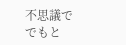不思議で
でもと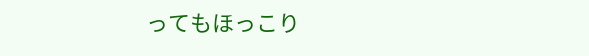ってもほっこり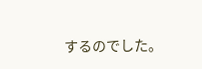するのでした。